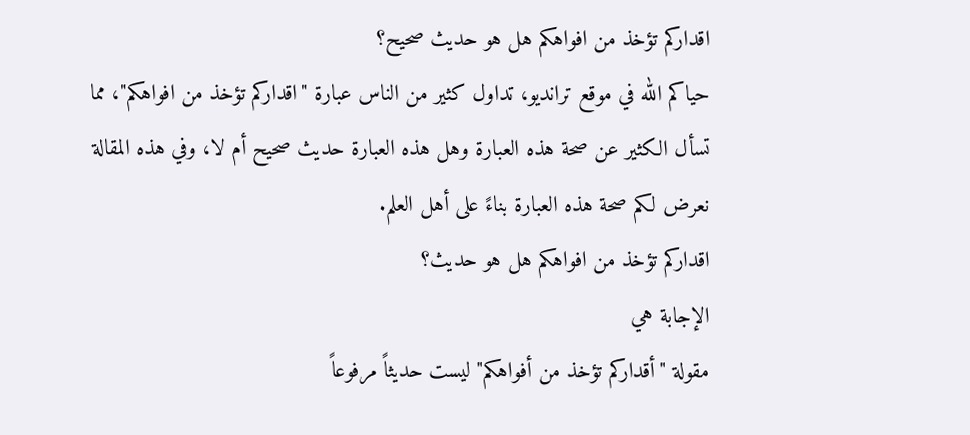اقداركم تؤخذ من افواهكم هل هو حديث صحيح؟
حياكم الله في موقع ترانديو، تداول كثير من الناس عبارة "اقداركم تؤخذ من افواهكم"، مما تسأل الكثير عن صحة هذه العبارة وهل هذه العبارة حديث صحيح أم لا، وفي هذه المقالة نعرض لكم صحة هذه العبارة بناءً على أهل العلم.
اقداركم تؤخذ من افواهكم هل هو حديث؟
الإجابة هي
مقولة "أقداركم تؤخذ من أفواهكم" ليست حديثاً مرفوعاً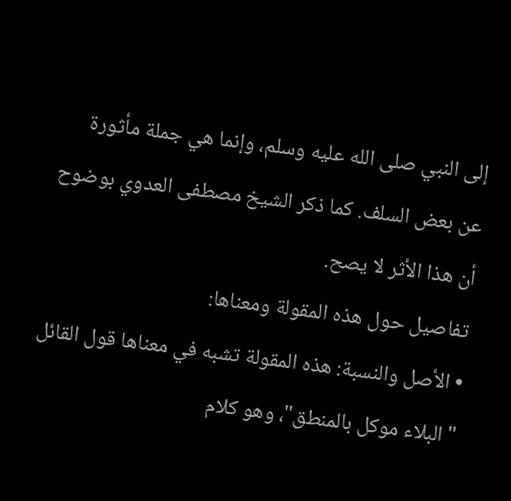إلى النبي صلى الله عليه وسلم، وإنما هي جملة مأثورة عن بعض السلف. كما ذكر الشيخ مصطفى العدوي بوضوح أن هذا الأثر لا يصح.
تفاصيل حول هذه المقولة ومعناها:
• الأصل والنسبة: هذه المقولة تشبه في معناها قول القائل "البلاء موكل بالمنطق"، وهو كلام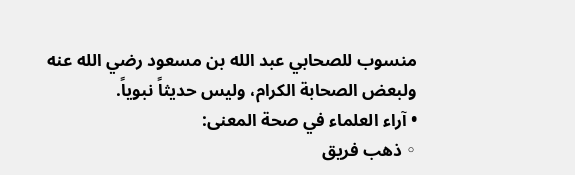منسوب للصحابي عبد الله بن مسعود رضي الله عنه ولبعض الصحابة الكرام، وليس حديثاً نبوياً.
• آراء العلماء في صحة المعنى:
◦ ذهب فريق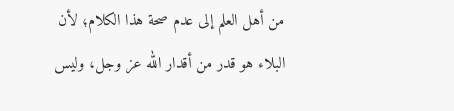من أهل العلم إلى عدم صحة هذا الكلام؛ لأن البلاء هو قدر من أقدار الله عز وجل، وليس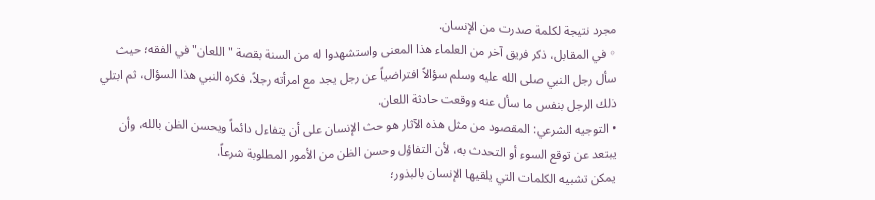مجرد نتيجة لكلمة صدرت من الإنسان.
◦ في المقابل، ذكر فريق آخر من العلماء هذا المعنى واستشهدوا له من السنة بقصة "اللعان" في الفقه؛ حيث سأل رجل النبي صلى الله عليه وسلم سؤالاً افتراضياً عن رجل يجد مع امرأته رجلاً، فكره النبي هذا السؤال، ثم ابتلي ذلك الرجل بنفس ما سأل عنه ووقعت حادثة اللعان.
• التوجيه الشرعي: المقصود من مثل هذه الآثار هو حث الإنسان على أن يتفاءل دائماً ويحسن الظن بالله، وأن يبتعد عن توقع السوء أو التحدث به، لأن التفاؤل وحسن الظن من الأمور المطلوبة شرعاً.
يمكن تشبيه الكلمات التي يلقيها الإنسان بالبذور؛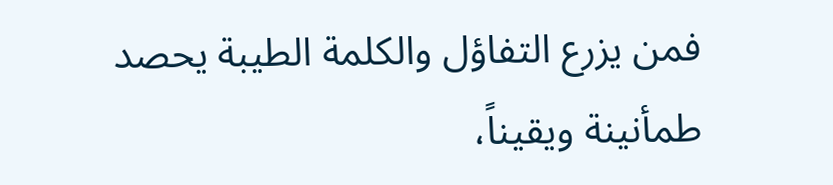فمن يزرع التفاؤل والكلمة الطيبة يحصد طمأنينة ويقيناً،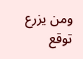ومن يزرع توقع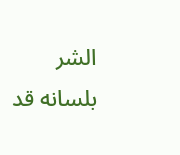الشر بلسانه قد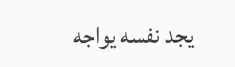يجد نفسه يواجه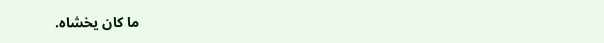ما كان يخشاه.